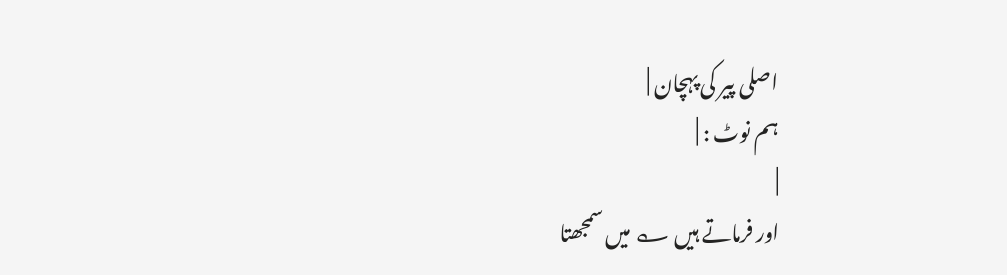اصلی پیر کی پہچان |
ہم نوٹ : |
|
اور فرماتے ہیں ؎ میں سمجھتا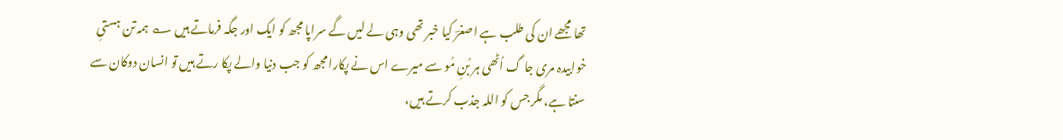تھا مجھے ان کی طلب ہے اصغرؔ کیا خبر تھی وہی لے لیں گے سراپا مجھ کو ایک اور جگہ فرماتے ہیں ؎ ہمہ تن ہستیِ خوابیدہ مری جا گ اُٹھی ہر بُنِ مُو سے میرے اس نے پکارا مجھ کو جب دنیا والے پکا رتے ہیں تو انسان دوکان سے سنتا ہے، مگر جس کو اللہ جذب کرتے ہیں،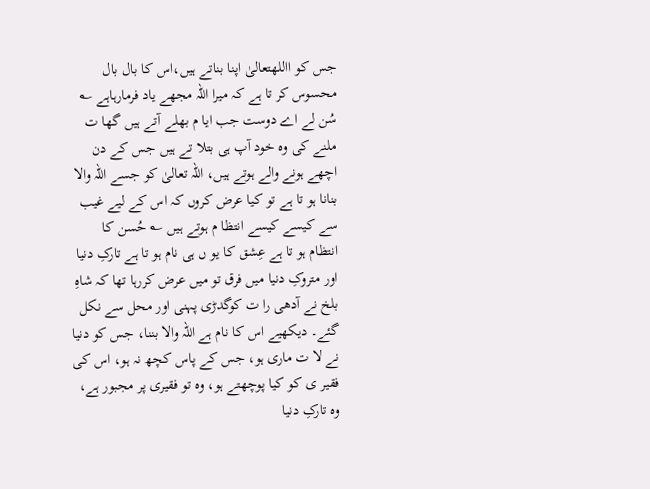جس کو االلهتعالیٰ اپنا بناتے ہیں،اس کا بال بال محسوس کر تا ہے کہ میرا اللہ مجھے یاد فرمارہاہے ؎ سُن لے اے دوست جب ایا م بھلے آتے ہیں گھا ت ملنے کی وہ خود آپ ہی بتلا تے ہیں جس کے دن اچھے ہونے والے ہوتے ہیں، اللہ تعالیٰ کو جسے اللہ والا بنانا ہو تا ہے تو کیا عرض کروں کہ اس کے لیے غیب سے کیسے کیسے انتظا م ہوتے ہیں ؎ حُسن کا انتظام ہو تا ہے عِشق کا یو ں ہی نام ہو تا ہے تارکِ دنیا اور متروکِ دنیا میں فرق تو میں عرض کررہا تھا کہ شاہِ بلخ نے آدھی را ت کوگدڑی پہنی اور محل سے نکل گئے۔ دیکھیے اس کا نام ہے اللہ والا بننا، جس کو دنیا نے لا ت ماری ہو، جس کے پاس کچھ نہ ہو، اس کی فقیر ی کو کیا پوچھتے ہو، وہ تو فقیری پر مجبور ہے، وہ تارکِ دنیا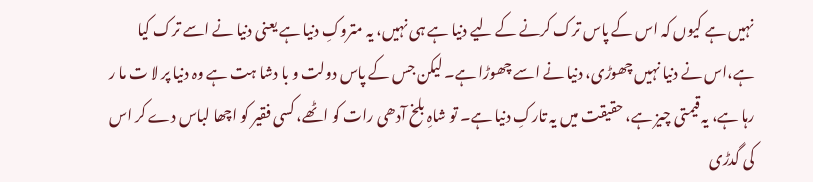نہیں ہے کیوں کہ اس کے پاس ترک کرنے کے لیے دنیا ہے ہی نہیں، یہ متروکِ دنیا ہے یعنی دنیا نے اسے ترک کیا ہے،اس نے دنیا نہیں چھوڑی، دنیا نے اسے چھوڑا ہے۔ لیکن جس کے پاس دولت و با دشا ہت ہے وہ دنیا پر لا ت ما ر رہا ہے، یہ قیمتی چیز ہے، حقیقت میں یہ تارکِ دنیا ہے۔ تو شاہِ بلخ آدھی رات کو اٹھے، کسی فقیر کو اچھا لباس دے کر اس کی گدڑی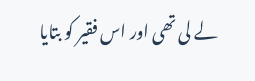لے لی تھی اور اس فقیر کو بتایا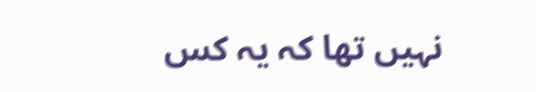نہیں تھا کہ یہ کس